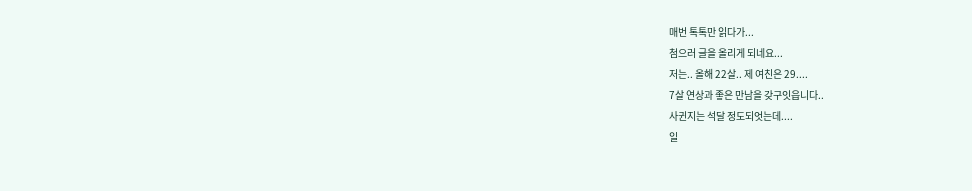매번 톡톡만 읽다가...
첨으러 글을 올리게 되네요...
저는.. 올해 22살.. 제 여친은 29....
7살 연상과 좋은 만남을 갖구잇읍니다..
사귄지는 석달 정도되엇는데....
일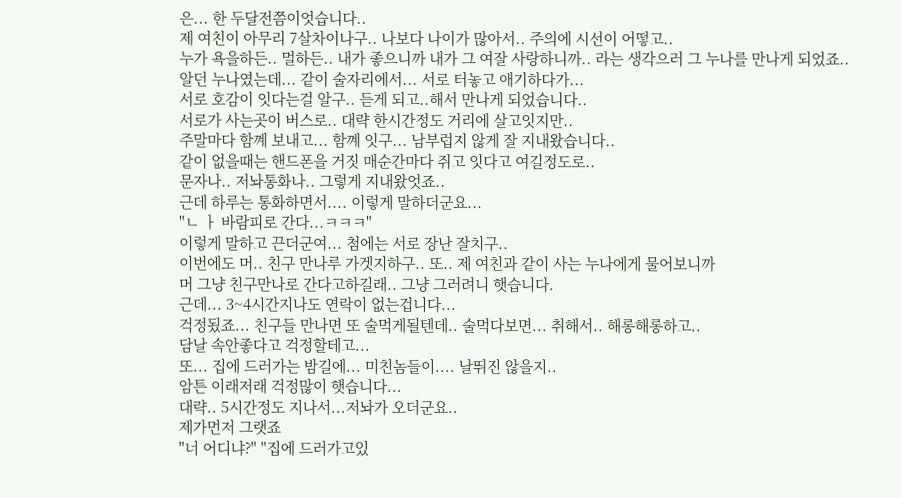은... 한 두달전쯤이엇습니다..
제 여친이 아무리 7살차이나구.. 나보다 나이가 많아서.. 주의에 시선이 어떻고..
누가 욕을하든.. 멀하든.. 내가 좋으니까 내가 그 여잘 사랑하니까.. 라는 생각으러 그 누나를 만나게 되었죠..
알던 누나였는데... 같이 술자리에서... 서로 터놓고 애기하다가...
서로 호감이 잇다는걸 알구.. 듣게 되고..해서 만나게 되었습니다..
서로가 사는곳이 버스로.. 대략 한시간정도 거리에 살고잇지만..
주말마다 함꼐 보내고... 함꼐 잇구... 남부럽지 않게 잘 지내왔습니다..
같이 없을때는 핸드폰을 거짓 매순간마다 쥐고 잇다고 여길정도로..
문자나.. 저놔통화나.. 그렇게 지내왔엇죠..
근데 하루는 통화하면서.... 이렇게 말하더군요...
"ㄴ ㅏ 바람피로 간다...ㅋㅋㅋ"
이렇게 말하고 끈더군여... 첨에는 서로 장난 잘치구..
이번에도 머.. 친구 만나루 가겟지하구.. 또.. 제 여친과 같이 사는 누나에게 물어보니까
머 그냥 친구만나로 간다고하길래.. 그냥 그러려니 햇습니다.
근데... 3~4시간지나도 연락이 없는겁니다...
걱정됬죠... 친구들 만나면 또 술먹게될텐데.. 술먹다보면... 취해서.. 해롱해롱하고..
담날 속안좋다고 걱정할테고...
또... 집에 드러가는 밤길에... 미친놈들이.... 날뛰진 않을지..
암튼 이래저래 걱정많이 햇습니다...
대략.. 5시간정도 지나서...저놔가 오더군요..
제가먼저 그랫죠
"너 어디냐?" "집에 드러가고있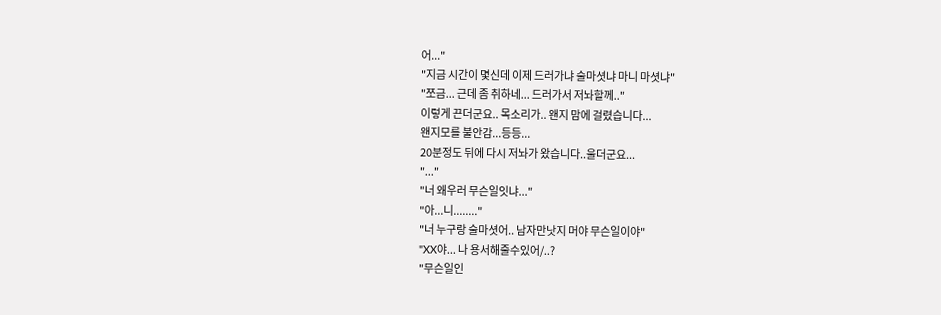어..."
"지금 시간이 몇신데 이제 드러가냐 술마셧냐 마니 마셧냐"
"쪼금... 근데 좀 취하네... 드러가서 저놔할께.."
이렇게 끈더군요.. 목소리가.. 왠지 맘에 걸렸습니다...
왠지모를 불안감...등등...
20분정도 뒤에 다시 저놔가 왔습니다..울더군요...
"..."
"너 왜우러 무슨일잇냐..."
"아...니........"
"너 누구랑 술마셧어.. 남자만낫지 머야 무슨일이야"
"XX야... 나 용서해줄수있어/..?
"무슨일인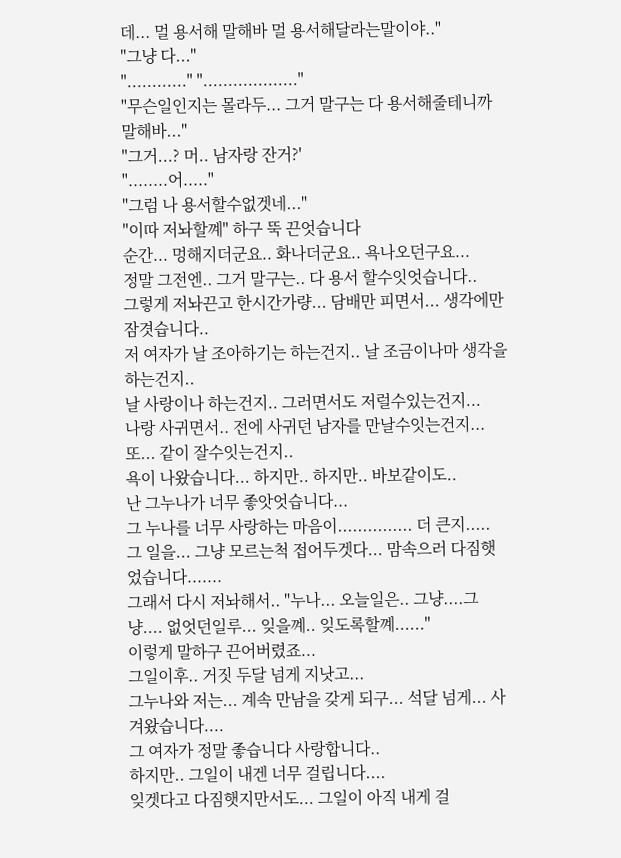데... 멀 용서해 말해바 멀 용서해달라는말이야.."
"그냥 다..."
"............" "..................."
"무슨일인지는 몰라두... 그거 말구는 다 용서해줄테니까 말해바..."
"그거...? 머.. 남자랑 잔거?'
"........어....."
"그럼 나 용서할수없겟네..."
"이따 저놔할꼐" 하구 뚝 끈엇습니다
순간... 멍해지더군요.. 화나더군요.. 욕나오던구요...
정말 그전엔.. 그거 말구는.. 다 용서 할수잇엇습니다..
그렇게 저놔끈고 한시간가량... 담배만 피면서... 생각에만 잠겻습니다..
저 여자가 날 조아하기는 하는건지.. 날 조금이나마 생각을하는건지..
날 사랑이나 하는건지.. 그러면서도 저럴수있는건지...
나랑 사귀면서.. 전에 사귀던 남자를 만날수잇는건지... 또... 같이 잘수잇는건지..
욕이 나왔습니다... 하지만.. 하지만.. 바보같이도..
난 그누나가 너무 좋앗엇습니다...
그 누나를 너무 사랑하는 마음이............... 더 큰지.....
그 일을... 그냥 모르는척 접어두겟다... 맘속으러 다짐햇었습니다.......
그래서 다시 저놔해서.. "누나... 오늘일은.. 그냥....그냥.... 없엇던일루... 잊을꼐.. 잊도록할꼐......"
이렇게 말하구 끈어버렸죠...
그일이후.. 거짓 두달 넘게 지낫고...
그누나와 저는... 계속 만남을 갖게 되구... 석달 넘게... 사겨왔습니다....
그 여자가 정말 좋습니다 사랑합니다..
하지만.. 그일이 내겐 너무 걸립니다....
잊겟다고 다짐햇지만서도... 그일이 아직 내게 걸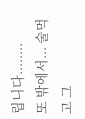립니다........
또 밖에서... 술먹고 그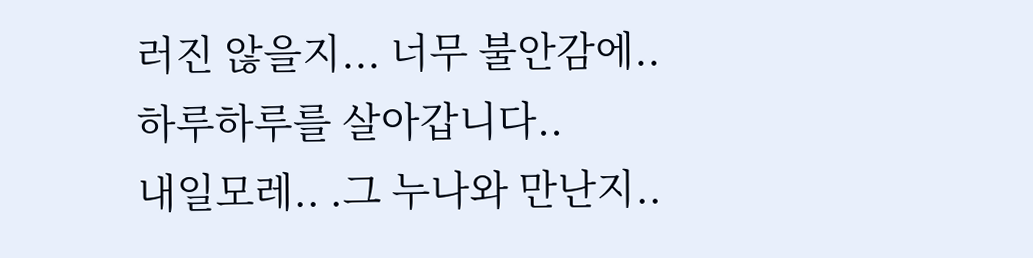러진 않을지... 너무 불안감에.. 하루하루를 살아갑니다..
내일모레.. .그 누나와 만난지..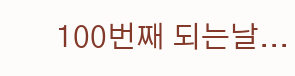100번째 되는날...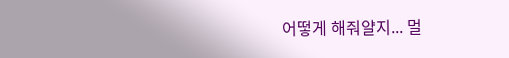어떻게 해줘얄지... 멀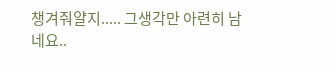챙겨줘얄지..... 그생각만 아련히 남네요..